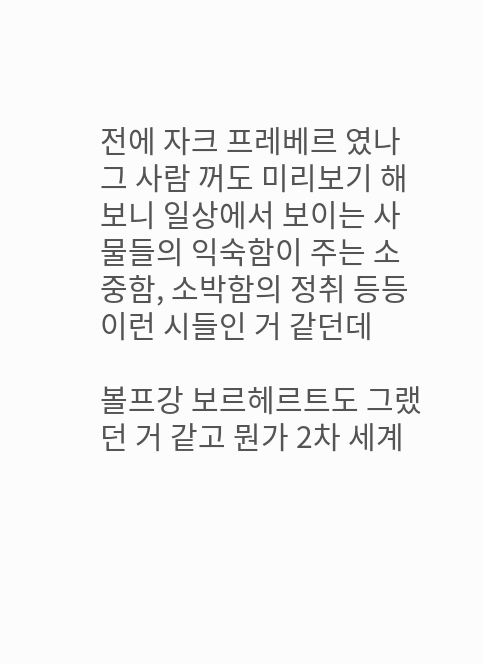전에 자크 프레베르 였나 그 사람 꺼도 미리보기 해보니 일상에서 보이는 사물들의 익숙함이 주는 소중함, 소박함의 정취 등등 이런 시들인 거 같던데

볼프강 보르헤르트도 그랬던 거 같고 뭔가 2차 세계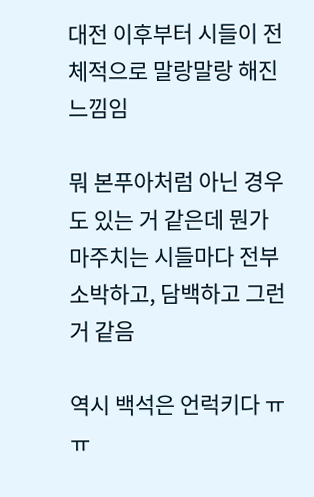대전 이후부터 시들이 전체적으로 말랑말랑 해진 느낌임

뭐 본푸아처럼 아닌 경우도 있는 거 같은데 뭔가 마주치는 시들마다 전부 소박하고, 담백하고 그런 거 같음

역시 백석은 언럭키다 ㅠㅠ